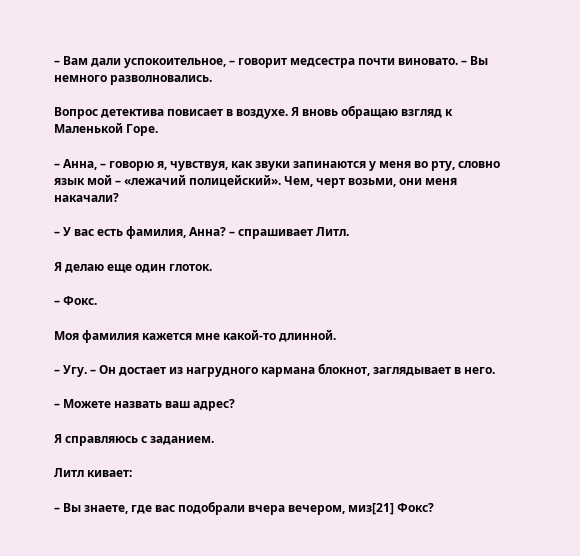– Вам дали успокоительное, – говорит медсестра почти виновато. – Вы немного разволновались.

Вопрос детектива повисает в воздухе. Я вновь обращаю взгляд к Маленькой Горе.

– Анна, – говорю я, чувствуя, как звуки запинаются у меня во рту, словно язык мой – «лежачий полицейский». Чем, черт возьми, они меня накачали?

– У вас есть фамилия, Анна? – спрашивает Литл.

Я делаю еще один глоток.

– Фокс.

Моя фамилия кажется мне какой-то длинной.

– Угу. – Он достает из нагрудного кармана блокнот, заглядывает в него.

– Можете назвать ваш адрес?

Я справляюсь с заданием.

Литл кивает:

– Вы знаете, где вас подобрали вчера вечером, миз[21] Фокс?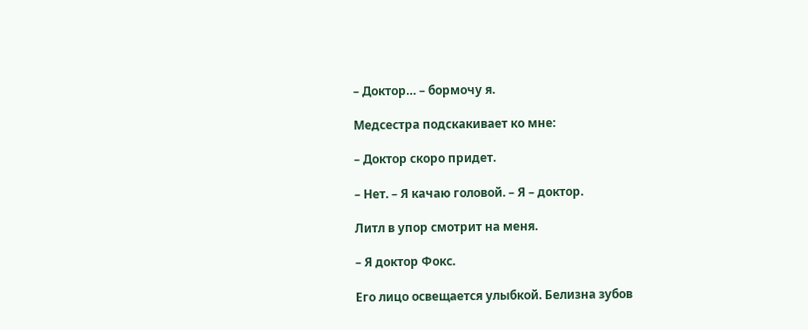– Доктор… – бормочу я.

Медсестра подскакивает ко мне:

– Доктор скоро придет.

– Нет. – Я качаю головой. – Я – доктор.

Литл в упор смотрит на меня.

– Я доктор Фокс.

Его лицо освещается улыбкой. Белизна зубов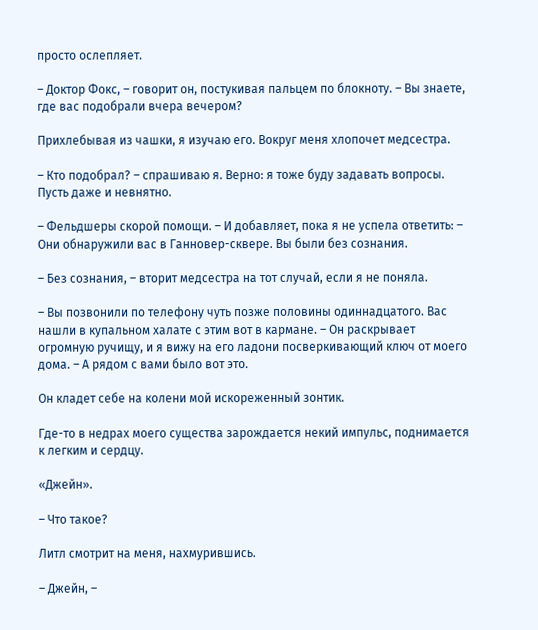просто ослепляет.

– Доктор Фокс, – говорит он, постукивая пальцем по блокноту. – Вы знаете, где вас подобрали вчера вечером?

Прихлебывая из чашки, я изучаю его. Вокруг меня хлопочет медсестра.

– Кто подобрал? – спрашиваю я. Верно: я тоже буду задавать вопросы. Пусть даже и невнятно.

– Фельдшеры скорой помощи. – И добавляет, пока я не успела ответить: – Они обнаружили вас в Ганновер-сквере. Вы были без сознания.

– Без сознания, – вторит медсестра на тот случай, если я не поняла.

– Вы позвонили по телефону чуть позже половины одиннадцатого. Вас нашли в купальном халате с этим вот в кармане. – Он раскрывает огромную ручищу, и я вижу на его ладони посверкивающий ключ от моего дома. – А рядом с вами было вот это.

Он кладет себе на колени мой искореженный зонтик.

Где-то в недрах моего существа зарождается некий импульс, поднимается к легким и сердцу.

«Джейн».

– Что такое?

Литл смотрит на меня, нахмурившись.

– Джейн, –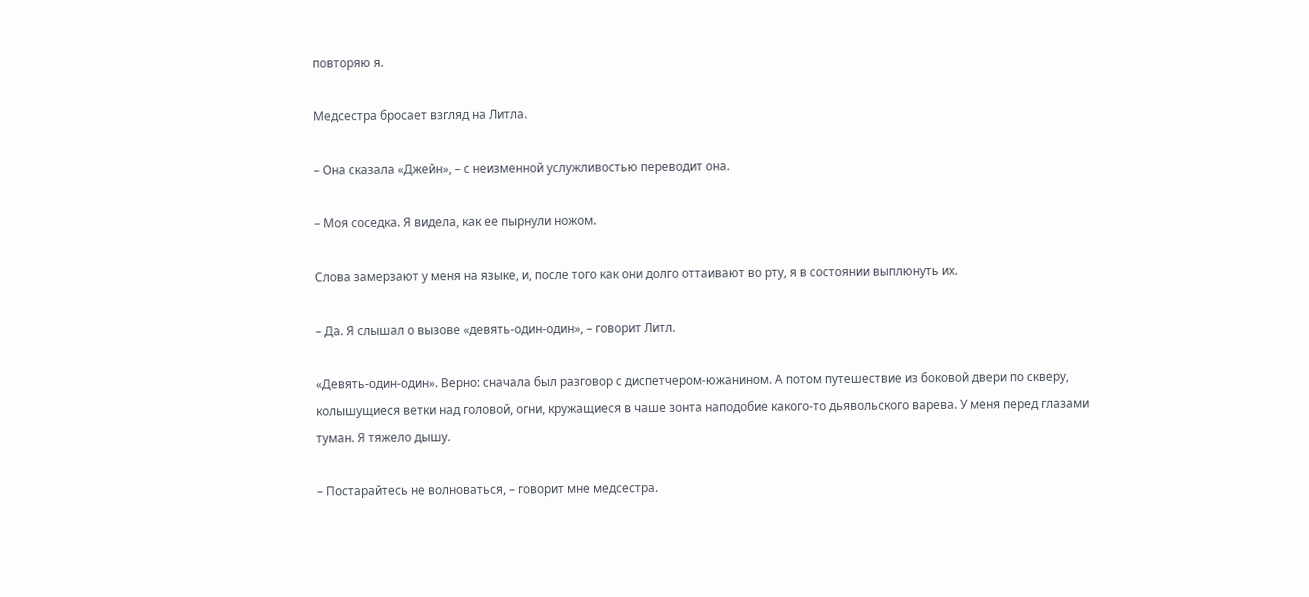повторяю я.

Медсестра бросает взгляд на Литла.

– Она сказала «Джейн», – с неизменной услужливостью переводит она.

– Моя соседка. Я видела, как ее пырнули ножом.

Слова замерзают у меня на языке, и, после того как они долго оттаивают во рту, я в состоянии выплюнуть их.

– Да. Я слышал о вызове «девять-один-один», – говорит Литл.

«Девять-один-один». Верно: сначала был разговор с диспетчером-южанином. А потом путешествие из боковой двери по скверу, колышущиеся ветки над головой, огни, кружащиеся в чаше зонта наподобие какого-то дьявольского варева. У меня перед глазами туман. Я тяжело дышу.

– Постарайтесь не волноваться, – говорит мне медсестра.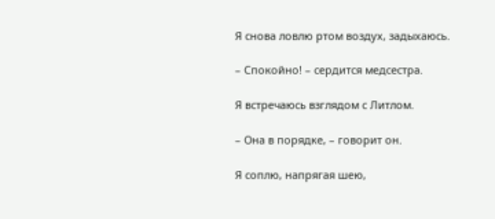Я снова ловлю ртом воздух, задыхаюсь.

– Спокойно! – сердится медсестра.

Я встречаюсь взглядом с Литлом.

– Она в порядке, – говорит он.

Я соплю, напрягая шею,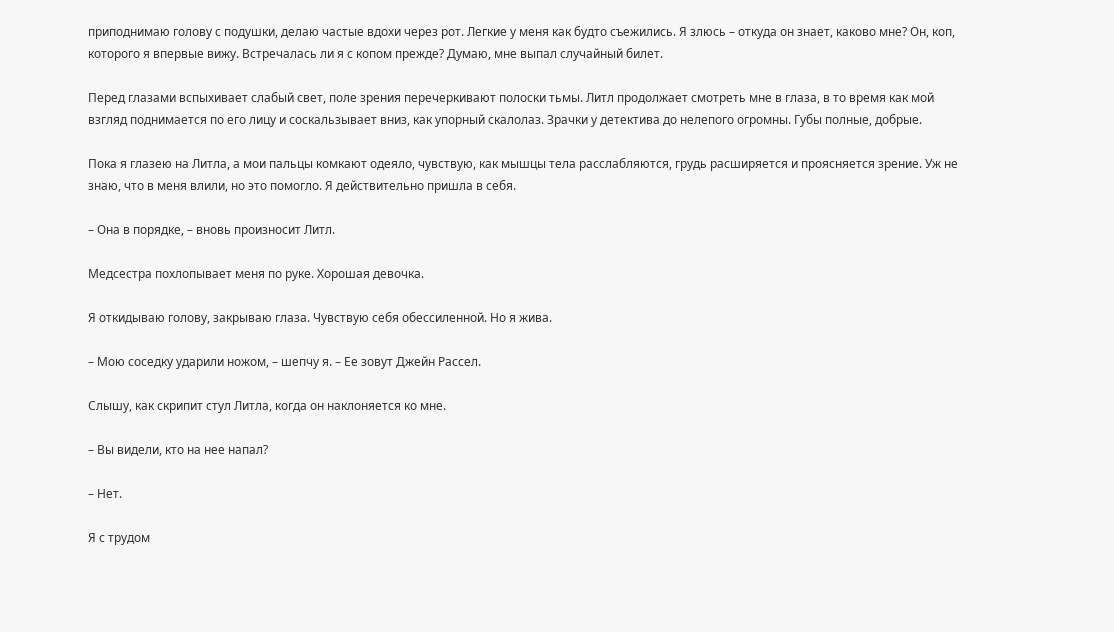приподнимаю голову с подушки, делаю частые вдохи через рот. Легкие у меня как будто съежились. Я злюсь – откуда он знает, каково мне? Он, коп, которого я впервые вижу. Встречалась ли я с копом прежде? Думаю, мне выпал случайный билет.

Перед глазами вспыхивает слабый свет, поле зрения перечеркивают полоски тьмы. Литл продолжает смотреть мне в глаза, в то время как мой взгляд поднимается по его лицу и соскальзывает вниз, как упорный скалолаз. Зрачки у детектива до нелепого огромны. Губы полные, добрые.

Пока я глазею на Литла, а мои пальцы комкают одеяло, чувствую, как мышцы тела расслабляются, грудь расширяется и проясняется зрение. Уж не знаю, что в меня влили, но это помогло. Я действительно пришла в себя.

– Она в порядке, – вновь произносит Литл.

Медсестра похлопывает меня по руке. Хорошая девочка.

Я откидываю голову, закрываю глаза. Чувствую себя обессиленной. Но я жива.

– Мою соседку ударили ножом, – шепчу я. – Ее зовут Джейн Рассел.

Слышу, как скрипит стул Литла, когда он наклоняется ко мне.

– Вы видели, кто на нее напал?

– Нет.

Я с трудом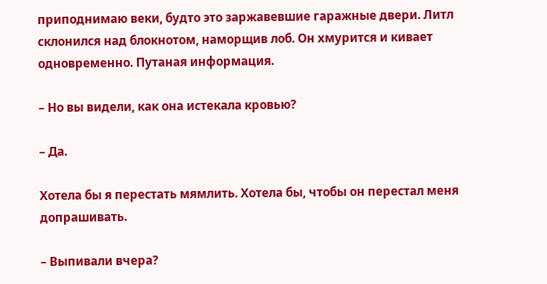приподнимаю веки, будто это заржавевшие гаражные двери. Литл склонился над блокнотом, наморщив лоб. Он хмурится и кивает одновременно. Путаная информация.

– Но вы видели, как она истекала кровью?

– Да.

Хотела бы я перестать мямлить. Хотела бы, чтобы он перестал меня допрашивать.

– Выпивали вчера?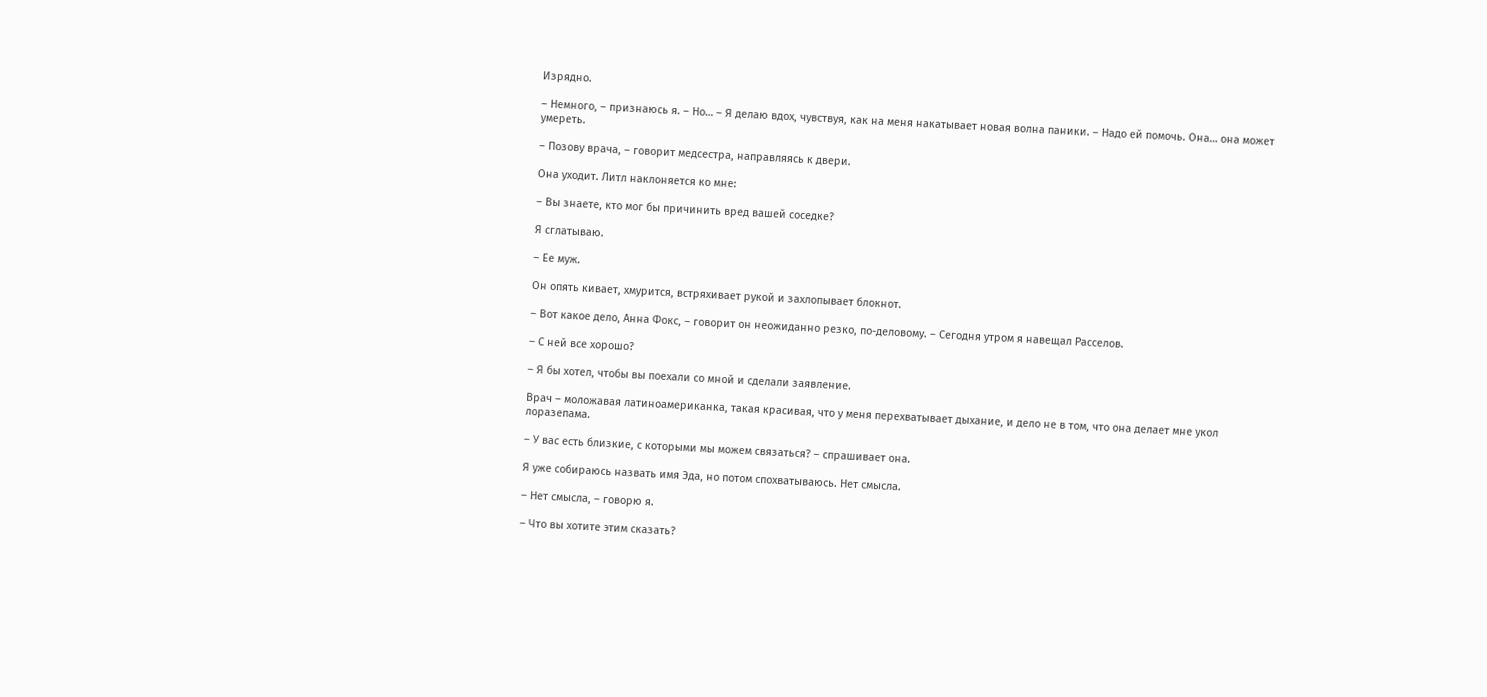Изрядно.

– Немного, – признаюсь я. – Но… – Я делаю вдох, чувствуя, как на меня накатывает новая волна паники. – Надо ей помочь. Она… она может умереть.

– Позову врача, – говорит медсестра, направляясь к двери.

Она уходит. Литл наклоняется ко мне:

– Вы знаете, кто мог бы причинить вред вашей соседке?

Я сглатываю.

– Ее муж.

Он опять кивает, хмурится, встряхивает рукой и захлопывает блокнот.

– Вот какое дело, Анна Фокс, – говорит он неожиданно резко, по-деловому. – Сегодня утром я навещал Расселов.

– С ней все хорошо?

– Я бы хотел, чтобы вы поехали со мной и сделали заявление.

Врач – моложавая латиноамериканка, такая красивая, что у меня перехватывает дыхание, и дело не в том, что она делает мне укол лоразепама.

– У вас есть близкие, с которыми мы можем связаться? – спрашивает она.

Я уже собираюсь назвать имя Эда, но потом спохватываюсь. Нет смысла.

– Нет смысла, – говорю я.

– Что вы хотите этим сказать?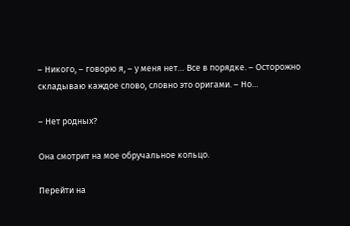– Никого, – говорю я, – у меня нет… Все в порядке. – Осторожно складываю каждое слово, словно это оригами. – Но…

– Нет родных?

Она смотрит на мое обручальное кольцо.

Перейти на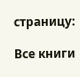страницу:

Все книги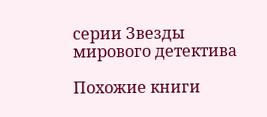серии Звезды мирового детектива

Похожие книги